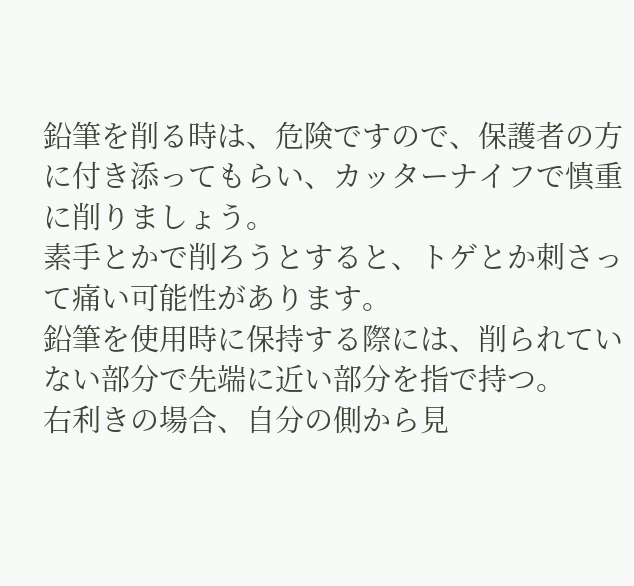鉛筆を削る時は、危険ですので、保護者の方に付き添ってもらい、カッターナイフで慎重に削りましょう。
素手とかで削ろうとすると、トゲとか刺さって痛い可能性があります。
鉛筆を使用時に保持する際には、削られていない部分で先端に近い部分を指で持つ。
右利きの場合、自分の側から見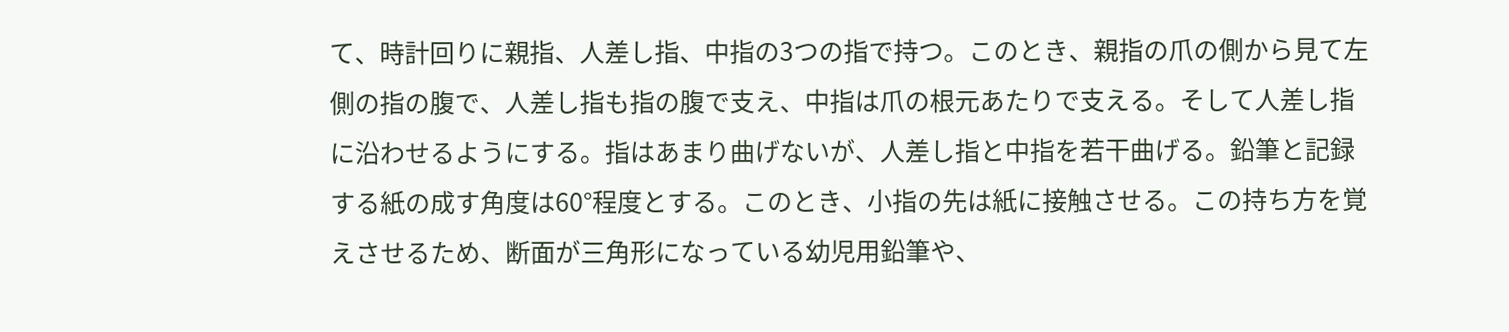て、時計回りに親指、人差し指、中指の3つの指で持つ。このとき、親指の爪の側から見て左側の指の腹で、人差し指も指の腹で支え、中指は爪の根元あたりで支える。そして人差し指に沿わせるようにする。指はあまり曲げないが、人差し指と中指を若干曲げる。鉛筆と記録する紙の成す角度は60°程度とする。このとき、小指の先は紙に接触させる。この持ち方を覚えさせるため、断面が三角形になっている幼児用鉛筆や、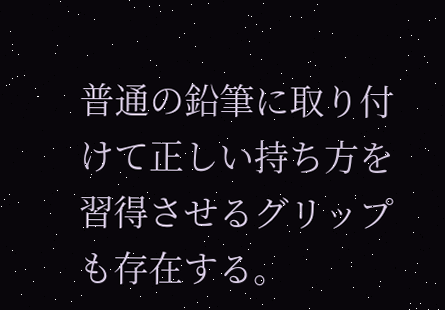普通の鉛筆に取り付けて正しい持ち方を習得させるグリップも存在する。